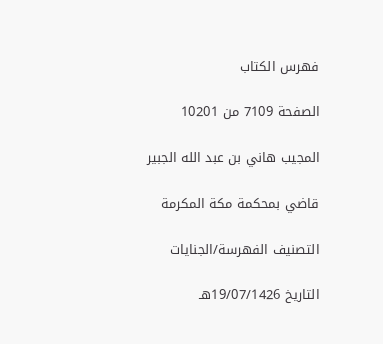فهرس الكتاب

الصفحة 7109 من 10201

المجيب هاني بن عبد الله الجبير

قاضي بمحكمة مكة المكرمة

التصنيف الفهرسة/الجنايات

التاريخ 19/07/1426هـ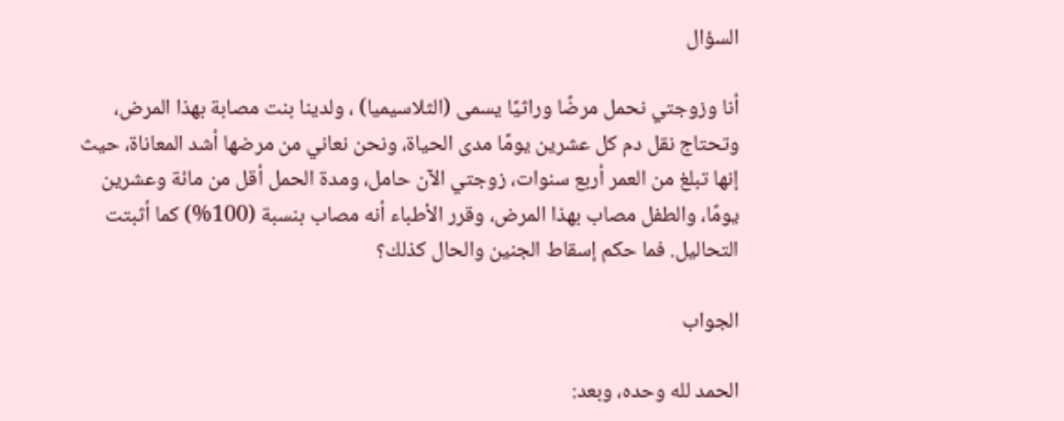السؤال

أنا وزوجتي نحمل مرضًا وراثيًا يسمى (الثلاسيميا) ، ولدينا بنت مصابة بهذا المرض، وتحتاج نقل دم كل عشرين يومًا مدى الحياة، ونحن نعاني من مرضها أشد المعاناة، حيث إنها تبلغ من العمر أربع سنوات، زوجتي الآن حامل، ومدة الحمل أقل من مائة وعشرين يومًا، والطفل مصاب بهذا المرض، وقرر الأطباء أنه مصاب بنسبة (100%) كما أثبتت التحاليل. فما حكم إسقاط الجنين والحال كذلك؟

الجواب

الحمد لله وحده، وبعد: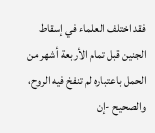فقد اختلف العلماء في إسقاط الجنين قبل تمام الأربعة أشهر من الحمل باعتباره لم تنفخ فيه الروح، والصحيح -إن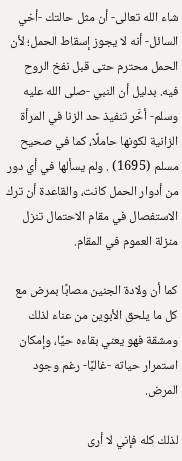شاء الله تعالى- أن مثل حالتك -أخي السائل- أنه لا يجوز إسقاط الحمل؛ لأن الحمل محترم حتى قبل نفخ الروح فيه. بدليل أن النبي -صلى الله عليه وسلم- أخَّر تنفيذ حد الزنا في المرأة الزانية لكونها حاملًا، كما في صحيح مسلم (1695) . ولم يسألها في أي دور من أدوار الحمل كانت، والقاعدة أن ترك الاستفصال في مقام الاحتمال تنزل منزلة العموم في المقام.

كما أن ولادة الجنين مصابًا بمرض مع كل ما يلحق الأبوين من عناء لذلك ومشقة فهو يعني بقاءه حيًا، وإمكان استمرار حياته -غالبًا- رغم وجود المرض.

لذلك كله فإني لا أرى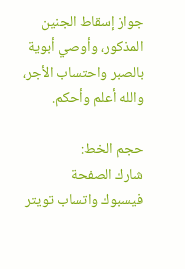جواز إسقاط الجنين المذكور، وأوصي أبوية بالصبر واحتساب الأجر، والله أعلم وأحكم.

حجم الخط:
شارك الصفحة
فيسبوك واتساب تويتر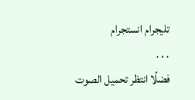تليجرام انستجرام
. . .
فضلًا انتظر تحميل الصوت